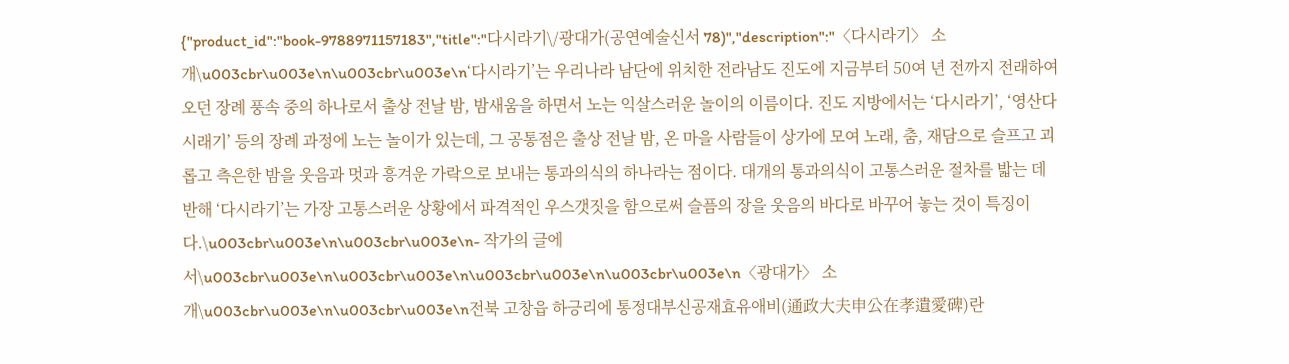{"product_id":"book-9788971157183","title":"다시라기\/광대가(공연예술신서 78)","description":"〈다시라기〉 소개\u003cbr\u003e\n\u003cbr\u003e\n‘다시라기’는 우리나라 남단에 위치한 전라남도 진도에 지금부터 50여 년 전까지 전래하여 오던 장례 풍속 중의 하나로서 출상 전날 밤, 밤새움을 하면서 노는 익살스러운 놀이의 이름이다. 진도 지방에서는 ‘다시라기’, ‘영산다시래기’ 등의 장례 과정에 노는 놀이가 있는데, 그 공통점은 출상 전날 밤, 온 마을 사람들이 상가에 모여 노래, 춤, 재담으로 슬프고 괴롭고 측은한 밤을 웃음과 멋과 흥겨운 가락으로 보내는 통과의식의 하나라는 점이다. 대개의 통과의식이 고통스러운 절차를 밟는 데 반해 ‘다시라기’는 가장 고통스러운 상황에서 파격적인 우스갯짓을 함으로써 슬픔의 장을 웃음의 바다로 바꾸어 놓는 것이 특징이다.\u003cbr\u003e\n\u003cbr\u003e\n- 작가의 글에서\u003cbr\u003e\n\u003cbr\u003e\n\u003cbr\u003e\n\u003cbr\u003e\n〈광대가〉 소개\u003cbr\u003e\n\u003cbr\u003e\n전북 고창읍 하긍리에 통정대부신공재효유애비(通政大夫申公在孝遺愛碑)란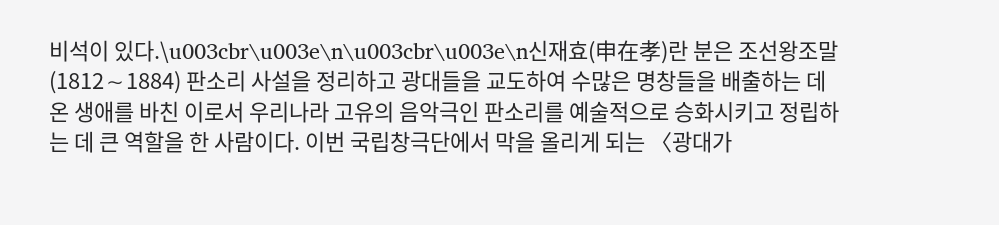비석이 있다.\u003cbr\u003e\n\u003cbr\u003e\n신재효(申在孝)란 분은 조선왕조말(1812∼1884) 판소리 사설을 정리하고 광대들을 교도하여 수많은 명창들을 배출하는 데 온 생애를 바친 이로서 우리나라 고유의 음악극인 판소리를 예술적으로 승화시키고 정립하는 데 큰 역할을 한 사람이다. 이번 국립창극단에서 막을 올리게 되는 〈광대가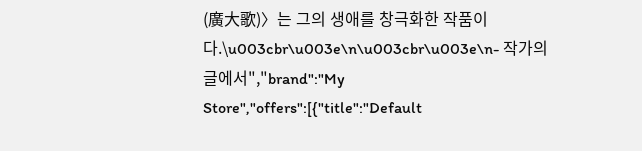(廣大歌)〉는 그의 생애를 창극화한 작품이다.\u003cbr\u003e\n\u003cbr\u003e\n- 작가의 글에서","brand":"My Store","offers":[{"title":"Default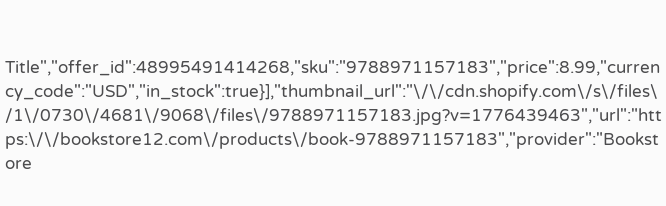Title","offer_id":48995491414268,"sku":"9788971157183","price":8.99,"currency_code":"USD","in_stock":true}],"thumbnail_url":"\/\/cdn.shopify.com\/s\/files\/1\/0730\/4681\/9068\/files\/9788971157183.jpg?v=1776439463","url":"https:\/\/bookstore12.com\/products\/book-9788971157183","provider":"Bookstore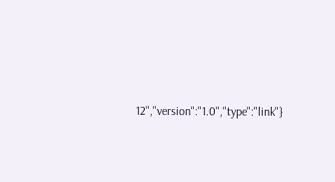12","version":"1.0","type":"link"}